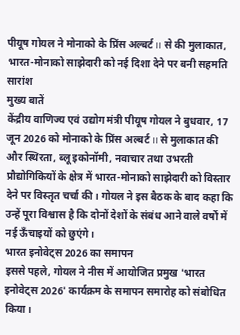पीयूष गोयल ने मोनाको के प्रिंस अल्बर्ट II से की मुलाकात, भारत-मोनाको साझेदारी को नई दिशा देने पर बनी सहमति
सारांश
मुख्य बातें
केंद्रीय वाणिज्य एवं उद्योग मंत्री पीयूष गोयल ने बुधवार, 17 जून 2026 को मोनाको के प्रिंस अल्बर्ट II से मुलाकात की और स्थिरता, ब्लू इकोनॉमी, नवाचार तथा उभरती प्रौद्योगिकियों के क्षेत्र में भारत-मोनाको साझेदारी को विस्तार देने पर विस्तृत चर्चा की। गोयल ने इस बैठक के बाद कहा कि उन्हें पूरा विश्वास है कि दोनों देशों के संबंध आने वाले वर्षों में नई ऊँचाइयों को छुएंगे।
भारत इनोवेट्स 2026 का समापन
इससे पहले, गोयल ने नीस में आयोजित प्रमुख 'भारत इनोवेट्स 2026' कार्यक्रम के समापन समारोह को संबोधित किया।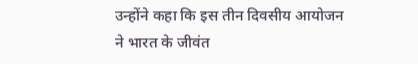उन्होंने कहा कि इस तीन दिवसीय आयोजन ने भारत के जीवंत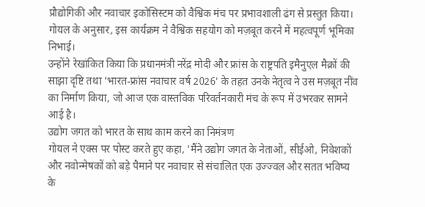प्रौद्योगिकी और नवाचार इकोसिस्टम को वैश्विक मंच पर प्रभावशाली ढंग से प्रस्तुत किया। गोयल के अनुसार, इस कार्यक्रम ने वैश्विक सहयोग को मज़बूत करने में महत्वपूर्ण भूमिका निभाई।
उन्होंने रेखांकित किया कि प्रधानमंत्री नरेंद्र मोदी और फ्रांस के राष्ट्रपति इमैनुएल मैक्रों की साझा दृष्टि तथा 'भारत-फ्रांस नवाचार वर्ष 2026' के तहत उनके नेतृत्व ने उस मज़बूत नींव का निर्माण किया, जो आज एक वास्तविक परिवर्तनकारी मंच के रूप में उभरकर सामने आई है।
उद्योग जगत को भारत के साथ काम करने का निमंत्रण
गोयल ने एक्स पर पोस्ट करते हुए कहा, 'मैंने उद्योग जगत के नेताओं, सीईओ, निवेशकों और नवोन्मेषकों को बड़े पैमाने पर नवाचार से संचालित एक उज्ज्वल और सतत भविष्य के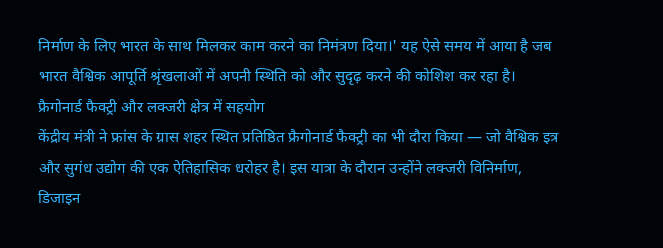निर्माण के लिए भारत के साथ मिलकर काम करने का निमंत्रण दिया।' यह ऐसे समय में आया है जब भारत वैश्विक आपूर्ति श्रृंखलाओं में अपनी स्थिति को और सुदृढ़ करने की कोशिश कर रहा है।
फ्रैगोनार्ड फैक्ट्री और लक्जरी क्षेत्र में सहयोग
केंद्रीय मंत्री ने फ्रांस के ग्रास शहर स्थित प्रतिष्ठित फ्रैगोनार्ड फैक्ट्री का भी दौरा किया — जो वैश्विक इत्र और सुगंध उद्योग की एक ऐतिहासिक धरोहर है। इस यात्रा के दौरान उन्होंने लक्जरी विनिर्माण, डिजाइन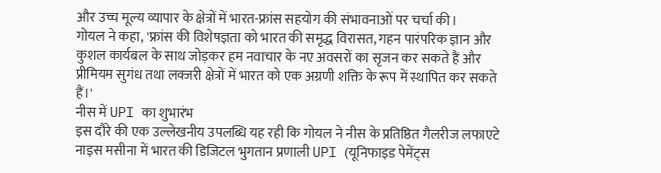और उच्च मूल्य व्यापार के क्षेत्रों में भारत-फ्रांस सहयोग की संभावनाओं पर चर्चा की।
गोयल ने कहा, 'फ्रांस की विशेषज्ञता को भारत की समृद्ध विरासत, गहन पारंपरिक ज्ञान और कुशल कार्यबल के साथ जोड़कर हम नवाचार के नए अवसरों का सृजन कर सकते हैं और प्रीमियम सुगंध तथा लक्जरी क्षेत्रों में भारत को एक अग्रणी शक्ति के रूप में स्थापित कर सकते हैं।'
नीस में UPI का शुभारंभ
इस दौरे की एक उल्लेखनीय उपलब्धि यह रही कि गोयल ने नीस के प्रतिष्ठित गैलरीज लफाएटे नाइस मसीना में भारत की डिजिटल भुगतान प्रणाली UPI (यूनिफाइड पेमेंट्स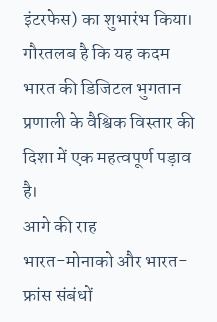इंटरफेस) का शुभारंभ किया। गौरतलब है कि यह कदम भारत की डिजिटल भुगतान प्रणाली के वैश्विक विस्तार की दिशा में एक महत्वपूर्ण पड़ाव है।
आगे की राह
भारत-मोनाको और भारत-फ्रांस संबंधों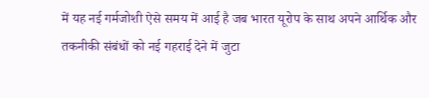में यह नई गर्मजोशी ऐसे समय में आई है जब भारत यूरोप के साथ अपने आर्थिक और तकनीकी संबंधों को नई गहराई देने में जुटा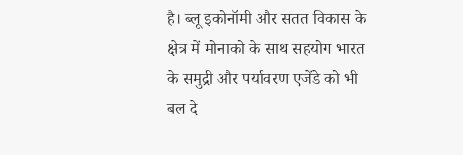है। ब्लू इकोनॉमी और सतत विकास के क्षेत्र में मोनाको के साथ सहयोग भारत के समुद्री और पर्यावरण एजेंडे को भी बल दे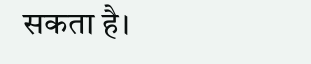सकता है।